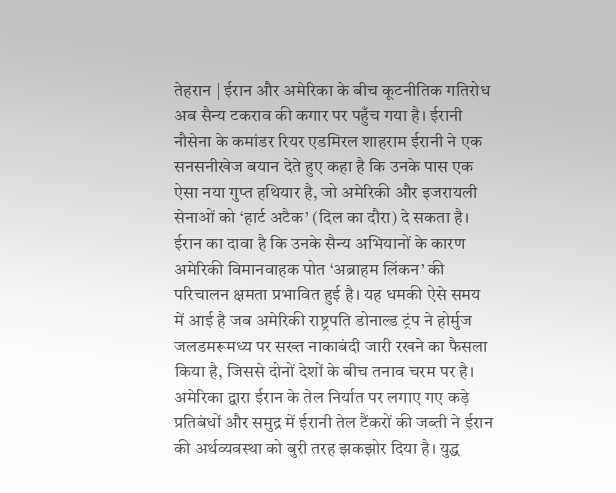तेहरान | ईरान और अमेरिका के बीच कूटनीतिक गतिरोध अब सैन्य टकराव की कगार पर पहुँच गया है। ईरानी नौसेना के कमांडर रियर एडमिरल शाहराम ईरानी ने एक सनसनीखेज बयान देते हुए कहा है कि उनके पास एक ऐसा नया गुप्त हथियार है, जो अमेरिकी और इजरायली सेनाओं को ‘हार्ट अटैक’ (दिल का दौरा) दे सकता है। ईरान का दावा है कि उनके सैन्य अभियानों के कारण अमेरिकी विमानवाहक पोत ‘अब्राहम लिंकन’ की परिचालन क्षमता प्रभावित हुई है। यह धमकी ऐसे समय में आई है जब अमेरिकी राष्ट्रपति डोनाल्ड ट्रंप ने होर्मुज जलडमरूमध्य पर सख्त नाकाबंदी जारी रखने का फैसला किया है, जिससे दोनों देशों के बीच तनाव चरम पर है।
अमेरिका द्वारा ईरान के तेल निर्यात पर लगाए गए कड़े प्रतिबंधों और समुद्र में ईरानी तेल टैंकरों की जब्ती ने ईरान की अर्थव्यवस्था को बुरी तरह झकझोर दिया है। युद्ध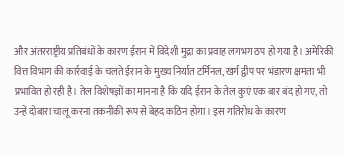और अंतरराष्ट्रीय प्रतिबंधों के कारण ईरान में विदेशी मुद्रा का प्रवाह लगभग ठप हो गया है। अमेरिकी वित्त विभाग की कार्रवाई के चलते ईरान के मुख्य निर्यात टर्मिनल, खर्ग द्वीप पर भंडारण क्षमता भी प्रभावित हो रही है। तेल विशेषज्ञों का मानना है कि यदि ईरान के तेल कुएं एक बार बंद हो गए, तो उन्हें दोबारा चालू करना तकनीकी रूप से बेहद कठिन होगा। इस गतिरोध के कारण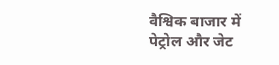वैश्विक बाजार में पेट्रोल और जेट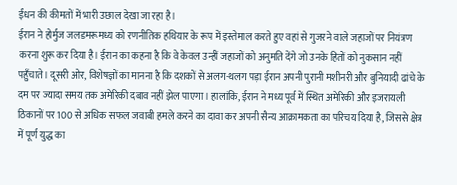ईंधन की कीमतों में भारी उछाल देखा जा रहा है।
ईरान ने होर्मुज जलडमरूमध्य को रणनीतिक हथियार के रूप में इस्तेमाल करते हुए वहां से गुजरने वाले जहाजों पर नियंत्रण करना शुरू कर दिया है। ईरान का कहना है कि वे केवल उन्हीं जहाजों को अनुमति देंगे जो उनके हितों को नुकसान नहीं पहुँचाते। दूसरी ओर, विशेषज्ञों का मानना है कि दशकों से अलग-थलग पड़ा ईरान अपनी पुरानी मशीनरी और बुनियादी ढांचे के दम पर ज्यादा समय तक अमेरिकी दबाव नहीं झेल पाएगा। हालांकि, ईरान ने मध्य पूर्व में स्थित अमेरिकी और इजरायली ठिकानों पर 100 से अधिक सफल जवाबी हमले करने का दावा कर अपनी सैन्य आक्रामकता का परिचय दिया है, जिससे क्षेत्र में पूर्ण युद्ध का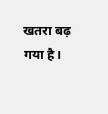खतरा बढ़ गया है।